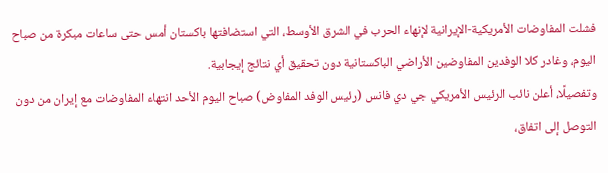فشلت المفاوضات الأمريكية-الإيرانية لإنهاء الحرب في الشرق الأوسط، التي استضافتها باكستان أمس حتى ساعات مبكرة من صباح اليوم، وغادر كلا الوفدين المفاوضين الأراضي الباكستانية دون تحقيق أي نتائج إيجابية.
وتفصيلًا، أعلن نائب الرئيس الأمريكي جي دي فانس (رئيس الوفد المفاوض) صباح اليوم الأحد انتهاء المفاوضات مع إيران من دون التوصل إلى اتفاق،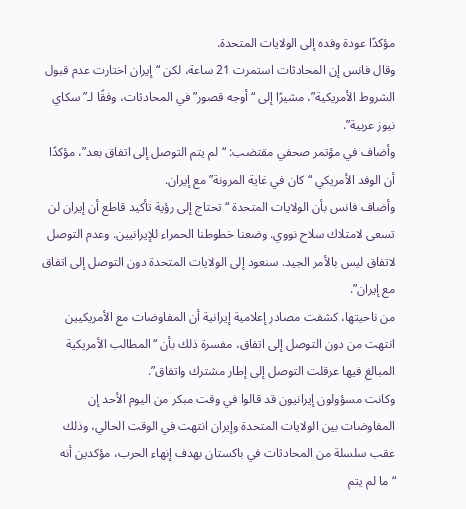مؤكدًا عودة وفده إلى الولايات المتحدة.
وقال فانس إن المحادثات استمرت 21 ساعة، لكن “إيران اختارت عدم قبول الشروط الأمريكية”، مشيرًا إلى “أوجه قصور” في المحادثات، وفقًا لـ”سكاي نيوز عربية”.
وأضاف في مؤتمر صحفي مقتضب: “لم يتم التوصل إلى اتفاق بعد”، مؤكدًا أن الوفد الأمريكي “كان في غاية المرونة” مع إيران.
وأضاف فانس بأن الولايات المتحدة “تحتاج إلى رؤية تأكيد قاطع أن إيران لن تسعى لامتلاك سلاح نووي. وضعنا خطوطنا الحمراء للإيرانيين. وعدم التوصل لاتفاق ليس بالأمر الجيد. سنعود إلى الولايات المتحدة دون التوصل إلى اتفاق مع إيران”.
من ناحيتها، كشفت مصادر إعلامية إيرانية أن المفاوضات مع الأمريكيين انتهت من دون التوصل إلى اتفاق، مفسرة ذلك بأن “المطالب الأمريكية المبالغ فيها عرقلت التوصل إلى إطار مشترك واتفاق”.
وكانت مسؤولون إيرانيون قد قالوا في وقت مبكر من اليوم الأحد إن المفاوضات بين الولايات المتحدة وإيران انتهت في الوقت الحالي، وذلك عقب سلسلة من المحادثات في باكستان بهدف إنهاء الحرب، مؤكدين أنه “ما لم يتم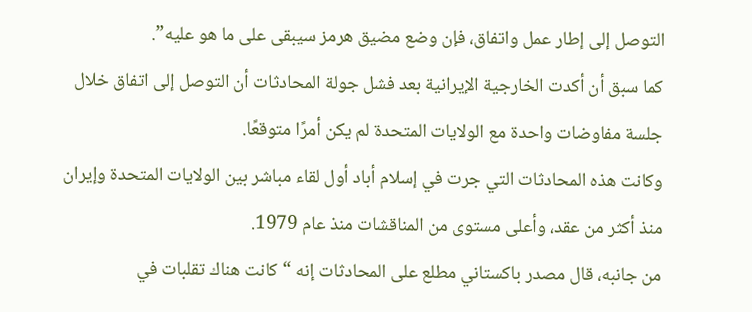التوصل إلى إطار عمل واتفاق، فإن وضع مضيق هرمز سيبقى على ما هو عليه”.
كما سبق أن أكدت الخارجية الإيرانية بعد فشل جولة المحادثات أن التوصل إلى اتفاق خلال جلسة مفاوضات واحدة مع الولايات المتحدة لم يكن أمرًا متوقعًا.
وكانت هذه المحادثات التي جرت في إسلام أباد أول لقاء مباشر بين الولايات المتحدة وإيران منذ أكثر من عقد، وأعلى مستوى من المناقشات منذ عام 1979.
من جانبه، قال مصدر باكستاني مطلع على المحادثات إنه “كانت هناك تقلبات في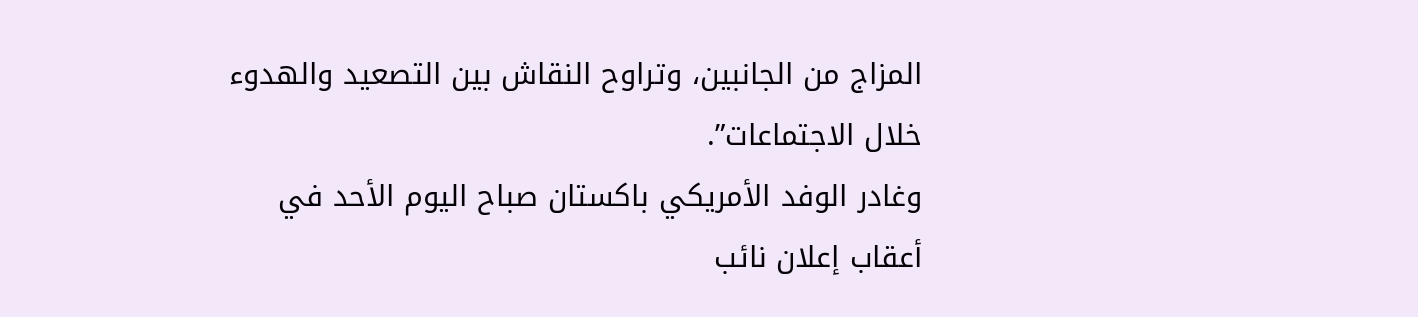المزاج من الجانبين، وتراوح النقاش بين التصعيد والهدوء خلال الاجتماعات”.
وغادر الوفد الأمريكي باكستان صباح اليوم الأحد في أعقاب إعلان نائب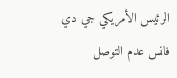الرئيس الأمريكي جي دي فانس عدم التوصل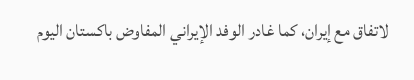لاتفاق مع إيران، كما غادر الوفد الإيراني المفاوض باكستان اليوم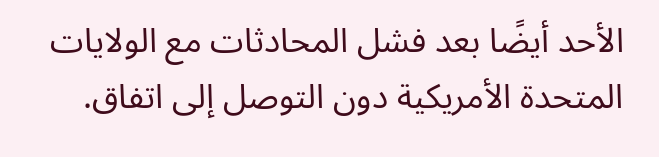الأحد أيضًا بعد فشل المحادثات مع الولايات المتحدة الأمريكية دون التوصل إلى اتفاق.